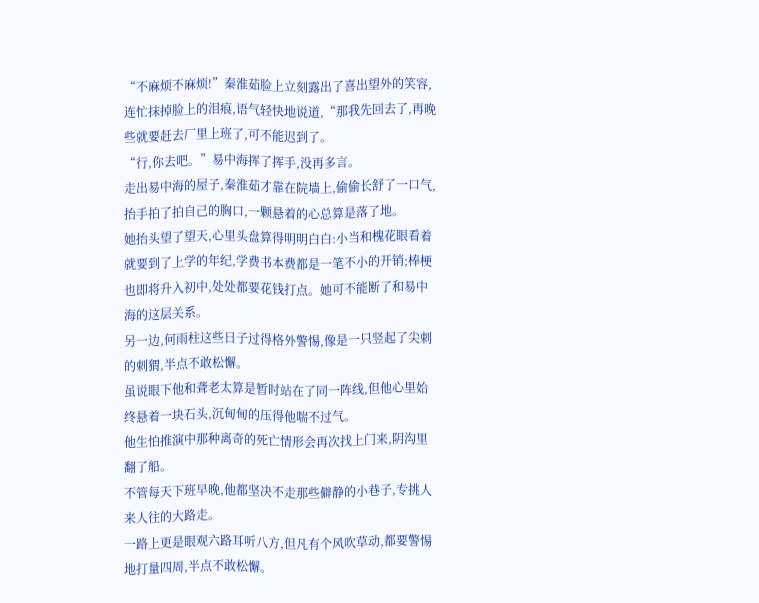“不麻烦不麻烦!”秦淮茹脸上立刻露出了喜出望外的笑容,连忙抹掉脸上的泪痕,语气轻快地说道,“那我先回去了,再晚些就要赶去厂里上班了,可不能迟到了。
“行,你去吧。”易中海挥了挥手,没再多言。
走出易中海的屋子,秦淮茹才靠在院墙上,偷偷长舒了一口气,抬手拍了拍自己的胸口,一颗悬着的心总算是落了地。
她抬头望了望天,心里头盘算得明明白白:小当和槐花眼看着就要到了上学的年纪,学费书本费都是一笔不小的开销;棒梗也即将升入初中,处处都要花钱打点。她可不能断了和易中海的这层关系。
另一边,何雨柱这些日子过得格外警惕,像是一只竖起了尖刺的刺猬,半点不敢松懈。
虽说眼下他和聋老太算是暂时站在了同一阵线,但他心里始终悬着一块石头,沉甸甸的压得他喘不过气。
他生怕推演中那种离奇的死亡情形会再次找上门来,阴沟里翻了船。
不管每天下班早晚,他都坚决不走那些僻静的小巷子,专挑人来人往的大路走。
一路上更是眼观六路耳听八方,但凡有个风吹草动,都要警惕地打量四周,半点不敢松懈。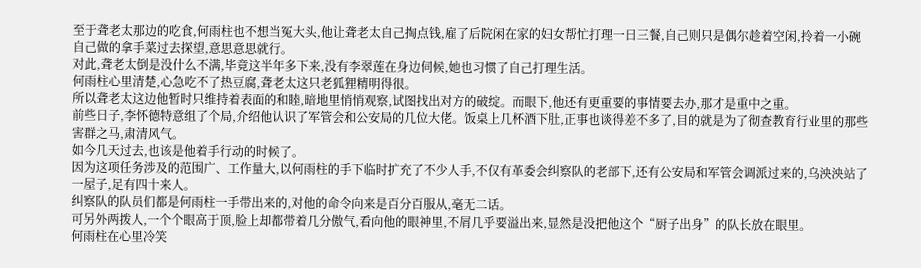至于聋老太那边的吃食,何雨柱也不想当冤大头,他让聋老太自己掏点钱,雇了后院闲在家的妇女帮忙打理一日三餐,自己则只是偶尔趁着空闲,拎着一小碗自己做的拿手菜过去探望,意思意思就行。
对此,聋老太倒是没什么不满,毕竟这半年多下来,没有李翠莲在身边伺候,她也习惯了自己打理生活。
何雨柱心里清楚,心急吃不了热豆腐,聋老太这只老狐狸精明得很。
所以聋老太这边他暂时只维持着表面的和睦,暗地里悄悄观察,试图找出对方的破绽。而眼下,他还有更重要的事情要去办,那才是重中之重。
前些日子,李怀德特意组了个局,介绍他认识了军管会和公安局的几位大佬。饭桌上几杯酒下肚,正事也谈得差不多了,目的就是为了彻查教育行业里的那些害群之马,肃清风气。
如今几天过去,也该是他着手行动的时候了。
因为这项任务涉及的范围广、工作量大,以何雨柱的手下临时扩充了不少人手,不仅有革委会纠察队的老部下,还有公安局和军管会调派过来的,乌泱泱站了一屋子,足有四十来人。
纠察队的队员们都是何雨柱一手带出来的,对他的命令向来是百分百服从,毫无二话。
可另外两拨人,一个个眼高于顶,脸上却都带着几分傲气,看向他的眼神里,不屑几乎要溢出来,显然是没把他这个“厨子出身”的队长放在眼里。
何雨柱在心里冷笑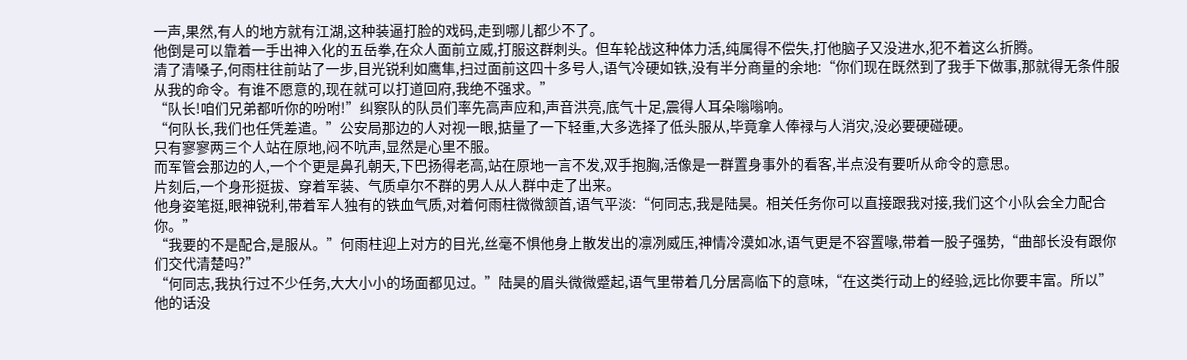一声,果然,有人的地方就有江湖,这种装逼打脸的戏码,走到哪儿都少不了。
他倒是可以靠着一手出神入化的五岳拳,在众人面前立威,打服这群刺头。但车轮战这种体力活,纯属得不偿失,打他脑子又没进水,犯不着这么折腾。
清了清嗓子,何雨柱往前站了一步,目光锐利如鹰隼,扫过面前这四十多号人,语气冷硬如铁,没有半分商量的余地:“你们现在既然到了我手下做事,那就得无条件服从我的命令。有谁不愿意的,现在就可以打道回府,我绝不强求。”
“队长!咱们兄弟都听你的吩咐!”纠察队的队员们率先高声应和,声音洪亮,底气十足,震得人耳朵嗡嗡响。
“何队长,我们也任凭差遣。”公安局那边的人对视一眼,掂量了一下轻重,大多选择了低头服从,毕竟拿人俸禄与人消灾,没必要硬碰硬。
只有寥寥两三个人站在原地,闷不吭声,显然是心里不服。
而军管会那边的人,一个个更是鼻孔朝天,下巴扬得老高,站在原地一言不发,双手抱胸,活像是一群置身事外的看客,半点没有要听从命令的意思。
片刻后,一个身形挺拔、穿着军装、气质卓尔不群的男人从人群中走了出来。
他身姿笔挺,眼神锐利,带着军人独有的铁血气质,对着何雨柱微微颔首,语气平淡:“何同志,我是陆昊。相关任务你可以直接跟我对接,我们这个小队会全力配合你。”
“我要的不是配合,是服从。”何雨柱迎上对方的目光,丝毫不惧他身上散发出的凛冽威压,神情冷漠如冰,语气更是不容置喙,带着一股子强势,“曲部长没有跟你们交代清楚吗?”
“何同志,我执行过不少任务,大大小小的场面都见过。”陆昊的眉头微微蹙起,语气里带着几分居高临下的意味,“在这类行动上的经验,远比你要丰富。所以”
他的话没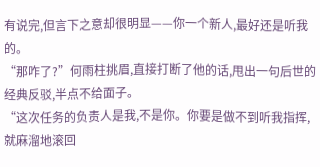有说完,但言下之意却很明显——你一个新人,最好还是听我的。
“那咋了?”何雨柱挑眉,直接打断了他的话,甩出一句后世的经典反驳,半点不给面子。
“这次任务的负责人是我,不是你。你要是做不到听我指挥,就麻溜地滚回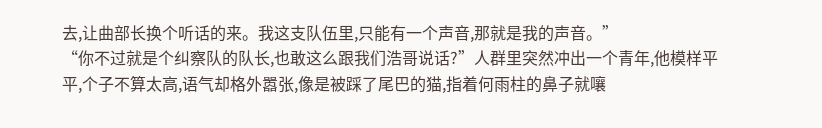去,让曲部长换个听话的来。我这支队伍里,只能有一个声音,那就是我的声音。”
“你不过就是个纠察队的队长,也敢这么跟我们浩哥说话?”人群里突然冲出一个青年,他模样平平,个子不算太高,语气却格外嚣张,像是被踩了尾巴的猫,指着何雨柱的鼻子就嚷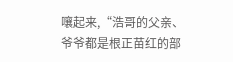嚷起来,“浩哥的父亲、爷爷都是根正苗红的部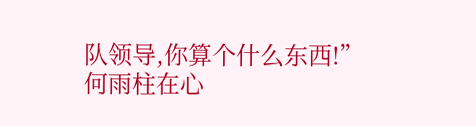队领导,你算个什么东西!”
何雨柱在心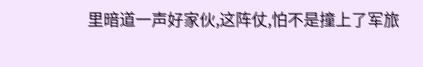里暗道一声好家伙,这阵仗,怕不是撞上了军旅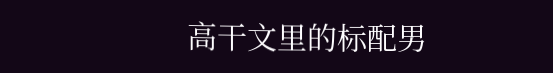高干文里的标配男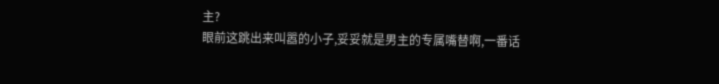主?
眼前这跳出来叫嚣的小子,妥妥就是男主的专属嘴替啊,一番话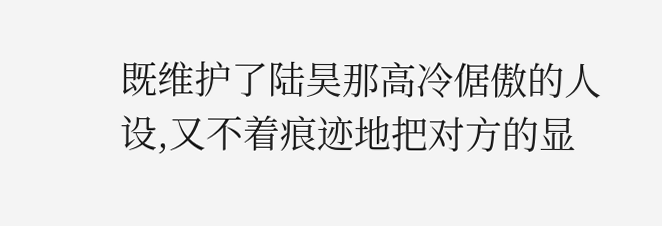既维护了陆昊那高冷倨傲的人设,又不着痕迹地把对方的显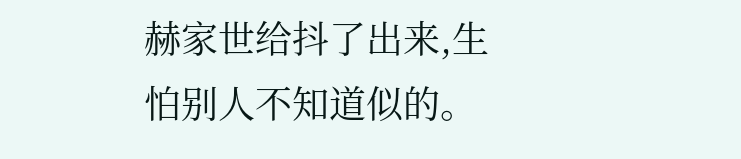赫家世给抖了出来,生怕别人不知道似的。